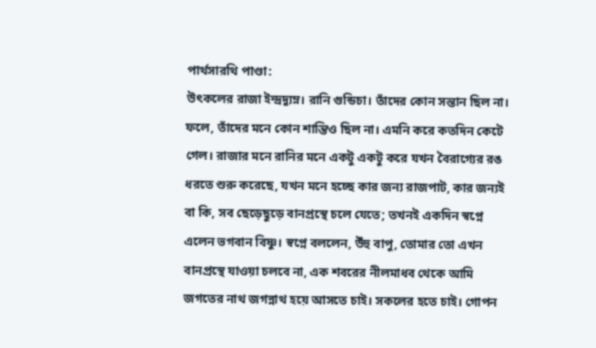পার্থসারথি পাণ্ডা:
উৎকলের রাজা ইন্দ্রদ্যুম্ন। রানি গুন্ডিচা। তাঁদের কোন সন্তান ছিল না। ফলে, তাঁদের মনে কোন শান্তিও ছিল না। এমনি করে কতদিন কেটে গেল। রাজার মনে রানির মনে একটু একটু করে যখন বৈরাগ্যের রঙ ধরতে শুরু করেছে, যখন মনে হচ্ছে কার জন্য রাজপাট, কার জন্যই বা কি, সব ছেড়েছুড়ে বানপ্রস্থে চলে যেতে; তখনই একদিন স্বপ্নে এলেন ভগবান বিষ্ণু। স্বপ্নে বললেন, উঁহু বাপু, তোমার তো এখন বানপ্রস্থে যাওয়া চলবে না, এক শবরের নীলমাধব থেকে আমি জগতের নাথ জগন্নাথ হয়ে আসতে চাই। সকলের হতে চাই। গোপন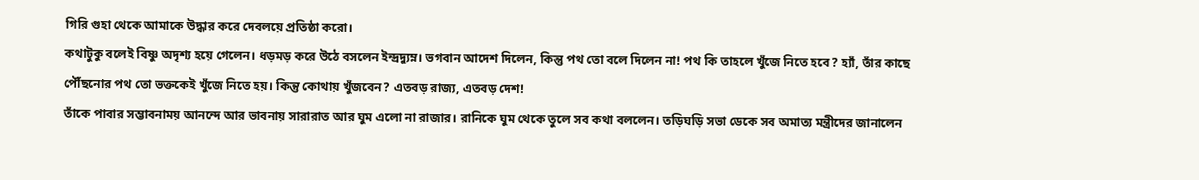গিরি গুহা থেকে আমাকে উদ্ধার করে দেবলয়ে প্রতিষ্ঠা করো।
কথাটুকু বলেই বিষ্ণু অদৃশ্য হয়ে গেলেন। ধড়মড় করে উঠে বসলেন ইন্দ্রদ্যুম্ন। ভগবান আদেশ দিলেন, কিন্তু পথ তো বলে দিলেন না! পথ কি তাহলে খুঁজে নিতে হবে? হ্যাঁ, তাঁর কাছে পৌঁছনোর পথ তো ভক্তকেই খুঁজে নিতে হয়। কিন্তু কোথায় খুঁজবেন? এতবড় রাজ্য, এতবড় দেশ!
তাঁকে পাবার সম্ভাবনাময় আনন্দে আর ভাবনায় সারারাত আর ঘুম এলো না রাজার। রানিকে ঘুম থেকে তুলে সব কথা বললেন। তড়িঘড়ি সভা ডেকে সব অমাত্য মন্ত্রীদের জানালেন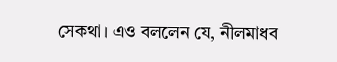সেকথা। এও বললেন যে, নীলমাধব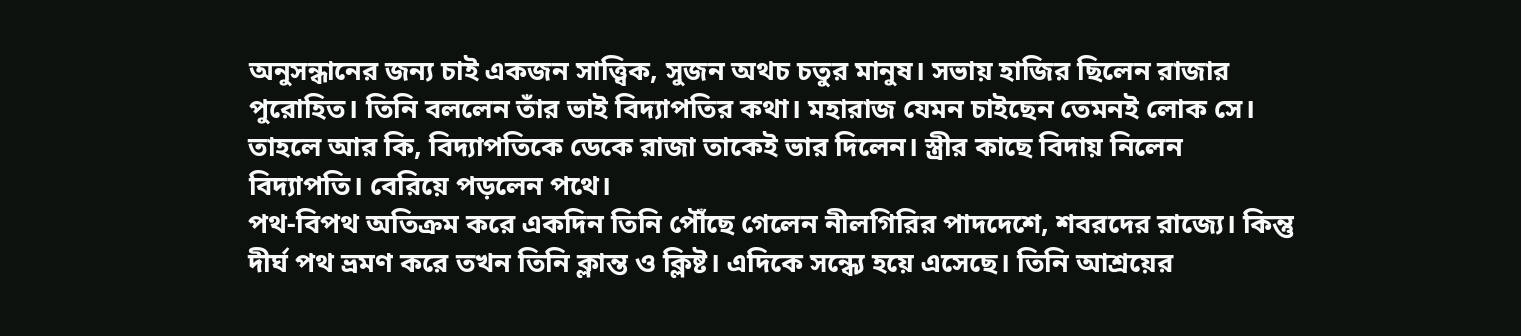অনুসন্ধানের জন্য চাই একজন সাত্ত্বিক, সুজন অথচ চতুর মানুষ। সভায় হাজির ছিলেন রাজার পুরোহিত। তিনি বললেন তাঁর ভাই বিদ্যাপতির কথা। মহারাজ যেমন চাইছেন তেমনই লোক সে। তাহলে আর কি, বিদ্যাপতিকে ডেকে রাজা তাকেই ভার দিলেন। স্ত্রীর কাছে বিদায় নিলেন বিদ্যাপতি। বেরিয়ে পড়লেন পথে।
পথ-বিপথ অতিক্রম করে একদিন তিনি পৌঁছে গেলেন নীলগিরির পাদদেশে, শবরদের রাজ্যে। কিন্তু দীর্ঘ পথ ভ্রমণ করে তখন তিনি ক্লান্ত ও ক্লিষ্ট। এদিকে সন্ধ্যে হয়ে এসেছে। তিনি আশ্রয়ের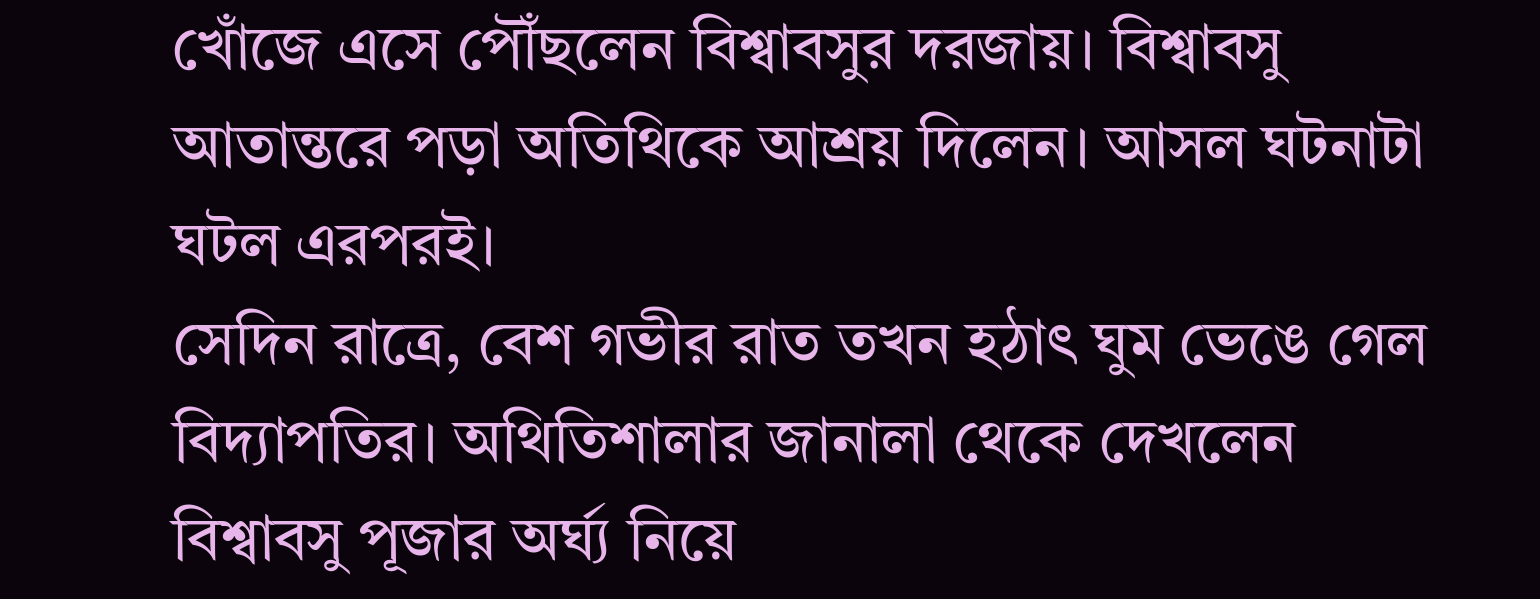খোঁজে এসে পৌঁছলেন বিশ্বাবসুর দরজায়। বিশ্বাবসু আতান্তরে পড়া অতিথিকে আশ্রয় দিলেন। আসল ঘটনাটা ঘটল এরপরই।
সেদিন রাত্রে, বেশ গভীর রাত তখন হঠাৎ ঘুম ভেঙে গেল বিদ্যাপতির। অথিতিশালার জানালা থেকে দেখলেন বিশ্বাবসু পূজার অর্ঘ্য নিয়ে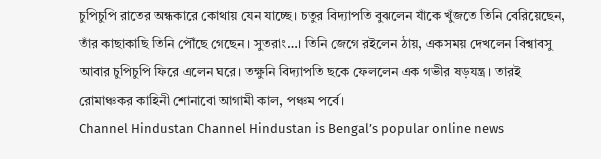চুপিচুপি রাতের অন্ধকারে কোথায় যেন যাচ্ছে। চতুর বিদ্যাপতি বুঝলেন যাঁকে খুঁজতে তিনি বেরিয়েছেন, তাঁর কাছাকাছি তিনি পৌঁছে গেছেন। সুতরাং…। তিনি জেগে রইলেন ঠায়, একসময় দেখলেন বিশ্বাবসু আবার চুপিচুপি ফিরে এলেন ঘরে। তক্ষুনি বিদ্যাপতি ছকে ফেললেন এক গভীর ষড়যন্ত্র। তারই রোমাঞ্চকর কাহিনী শোনাবো আগামী কাল, পঞ্চম পর্বে।
Channel Hindustan Channel Hindustan is Bengal’s popular online news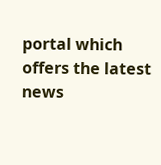portal which offers the latest news